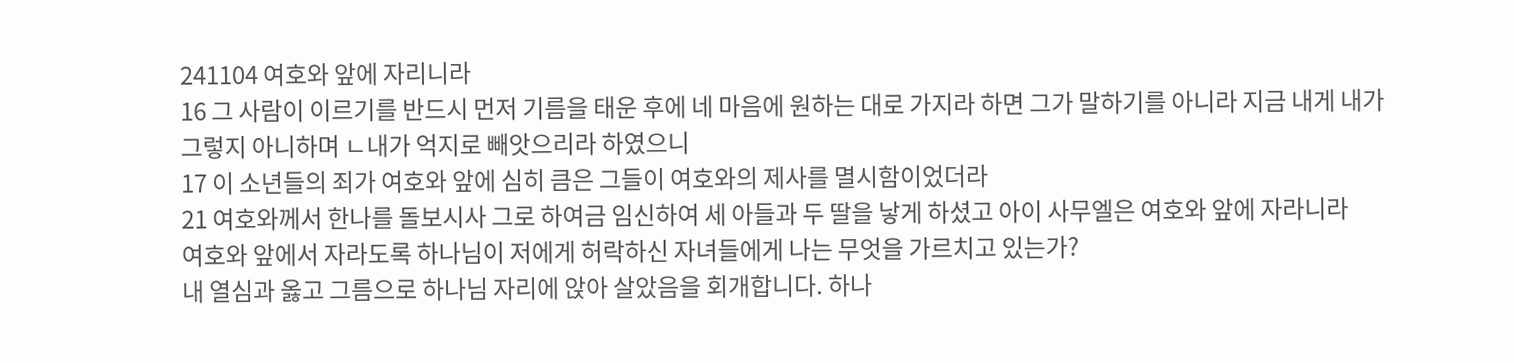241104 여호와 앞에 자리니라
16 그 사람이 이르기를 반드시 먼저 기름을 태운 후에 네 마음에 원하는 대로 가지라 하면 그가 말하기를 아니라 지금 내게 내가 그렇지 아니하며 ㄴ내가 억지로 빼앗으리라 하였으니
17 이 소년들의 죄가 여호와 앞에 심히 큼은 그들이 여호와의 제사를 멸시함이었더라
21 여호와께서 한나를 돌보시사 그로 하여금 임신하여 세 아들과 두 딸을 낳게 하셨고 아이 사무엘은 여호와 앞에 자라니라
여호와 앞에서 자라도록 하나님이 저에게 허락하신 자녀들에게 나는 무엇을 가르치고 있는가?
내 열심과 옳고 그름으로 하나님 자리에 앉아 살았음을 회개합니다. 하나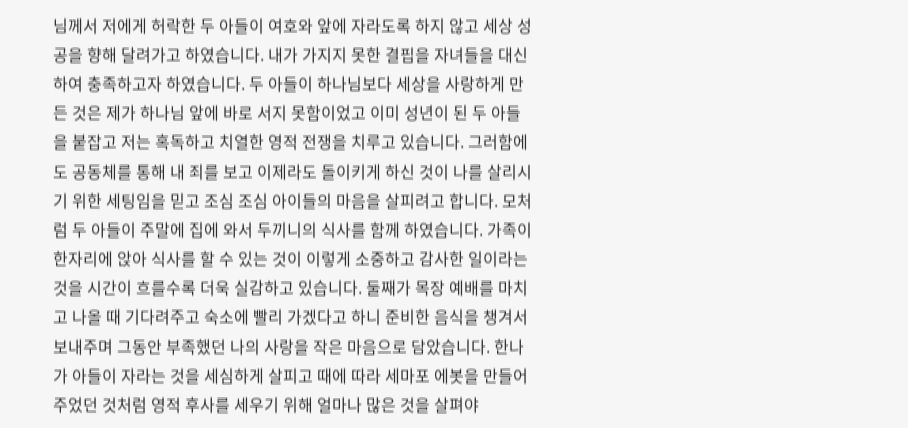님께서 저에게 허락한 두 아들이 여호와 앞에 자라도록 하지 않고 세상 성공을 향해 달려가고 하였습니다. 내가 가지지 못한 결핍을 자녀들을 대신하여 충족하고자 하였습니다. 두 아들이 하나님보다 세상을 사랑하게 만든 것은 제가 하나님 앞에 바로 서지 못함이었고 이미 성년이 된 두 아들을 붙잡고 저는 혹독하고 치열한 영적 전쟁을 치루고 있습니다. 그러함에도 공동체를 통해 내 죄를 보고 이제라도 돌이키게 하신 것이 나를 살리시기 위한 세팅임을 믿고 조심 조심 아이들의 마음을 살피려고 합니다. 모처럼 두 아들이 주말에 집에 와서 두끼니의 식사를 함께 하였습니다. 가족이 한자리에 앉아 식사를 할 수 있는 것이 이렇게 소중하고 감사한 일이라는 것을 시간이 흐를수록 더욱 실감하고 있습니다. 둘째가 목장 예배를 마치고 나올 때 기다려주고 숙소에 빨리 가겠다고 하니 준비한 음식을 챙겨서 보내주며 그동안 부족했던 나의 사랑을 작은 마음으로 담았습니다. 한나가 아들이 자라는 것을 세심하게 살피고 때에 따라 세마포 에봇을 만들어 주었던 것처럼 영적 후사를 세우기 위해 얼마나 많은 것을 살펴야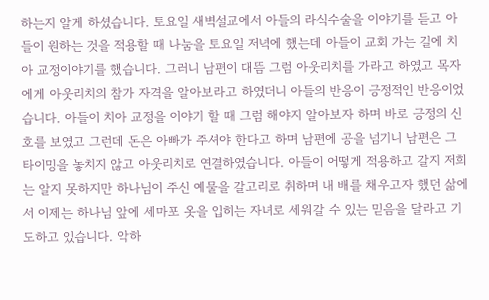하는지 알게 하셨습니다. 토요일 새벽설교에서 아들의 라식수술을 이야기를 듣고 아들이 원하는 것을 적용할 때 나눔을 토요일 저녁에 했는데 아들이 교회 가는 길에 치아 교정이야기를 했습니다. 그러니 남편이 대뜸 그럼 아웃리치를 가라고 하였고 목자에게 아웃리치의 참가 자격을 알아보라고 하였더니 아들의 반응이 긍정적인 반응이었습니다. 아들이 치아 교정을 이야기 할 때 그럼 해야지 알아보자 하며 바로 긍정의 신호를 보였고 그런데 돈은 아빠가 주셔야 한다고 하며 남편에 공을 넘기니 남편은 그 타이밍을 놓치지 않고 아웃리치로 연결하였습니다. 아들이 어떻게 적용하고 갈지 저희는 알지 못하지만 하나님이 주신 예물을 갈고리로 취하며 내 배를 채우고자 했던 삶에서 이제는 하나님 앞에 세마포 옷을 입히는 자녀로 세워갈 수 있는 믿음을 달라고 기도하고 있습니다. 악하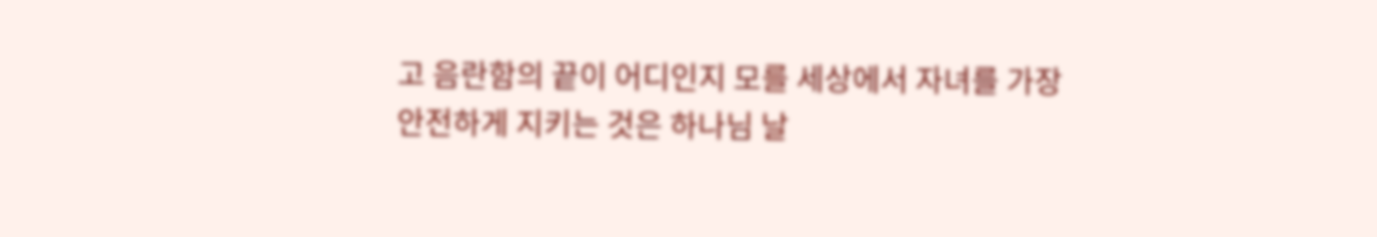고 음란함의 끝이 어디인지 모를 세상에서 자녀를 가장 안전하게 지키는 것은 하나님 날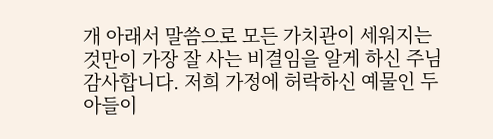개 아래서 말씀으로 모든 가치관이 세워지는 것만이 가장 잘 사는 비결임을 알게 하신 주님 감사합니다. 저희 가정에 허락하신 예물인 두 아들이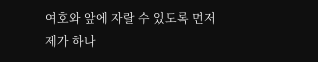여호와 앞에 자랄 수 있도록 먼저 제가 하나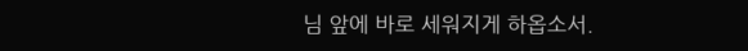님 앞에 바로 세워지게 하옵소서.